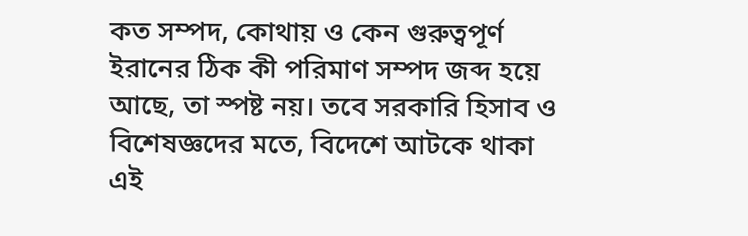কত সম্পদ, কোথায় ও কেন গুরুত্বপূর্ণ
ইরানের ঠিক কী পরিমাণ সম্পদ জব্দ হয়ে আছে, তা স্পষ্ট নয়। তবে সরকারি হিসাব ও বিশেষজ্ঞদের মতে, বিদেশে আটকে থাকা এই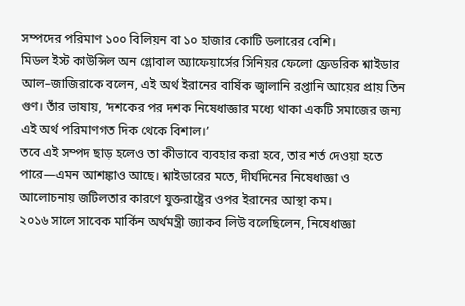সম্পদের পরিমাণ ১০০ বিলিয়ন বা ১০ হাজার কোটি ডলারের বেশি।
মিডল ইস্ট কাউন্সিল অন গ্লোবাল অ্যাফেয়ার্সের সিনিয়র ফেলো ফ্রেডরিক শ্নাইডার আল–জাজিরাকে বলেন, এই অর্থ ইরানের বার্ষিক জ্বালানি রপ্তানি আয়ের প্রায় তিন গুণ। তাঁর ভাষায়, ‘দশকের পর দশক নিষেধাজ্ঞার মধ্যে থাকা একটি সমাজের জন্য এই অর্থ পরিমাণগত দিক থেকে বিশাল।’
তবে এই সম্পদ ছাড় হলেও তা কীভাবে ব্যবহার করা হবে, তার শর্ত দেওয়া হতে পারে—এমন আশঙ্কাও আছে। শ্নাইডারের মতে, দীর্ঘদিনের নিষেধাজ্ঞা ও আলোচনায় জটিলতার কারণে যুক্তরাষ্ট্রের ওপর ইরানের আস্থা কম।
২০১৬ সালে সাবেক মার্কিন অর্থমন্ত্রী জ্যাকব লিউ বলেছিলেন, নিষেধাজ্ঞা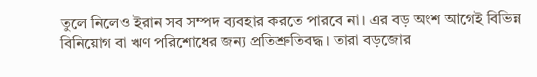তুলে নিলেও ইরান সব সম্পদ ব্যবহার করতে পারবে না। এর বড় অংশ আগেই বিভিন্ন বিনিয়োগ বা ঋণ পরিশোধের জন্য প্রতিশ্রুতিবদ্ধ। তারা বড়জোর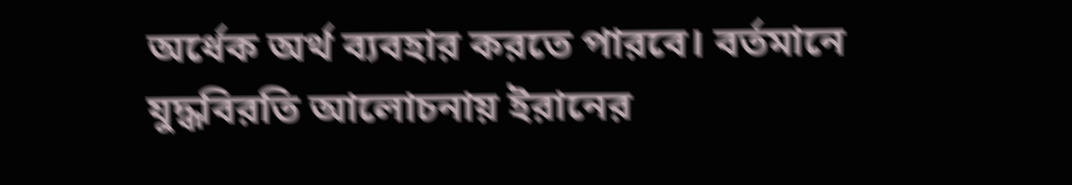অর্ধেক অর্থ ব্যবহার করতে পারবে। বর্তমানে যুদ্ধবিরতি আলোচনায় ইরানের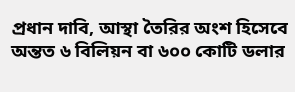প্রধান দাবি, আস্থা তৈরির অংশ হিসেবে অন্তত ৬ বিলিয়ন বা ৬০০ কোটি ডলার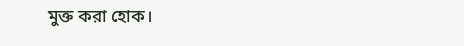মুক্ত করা হোক।